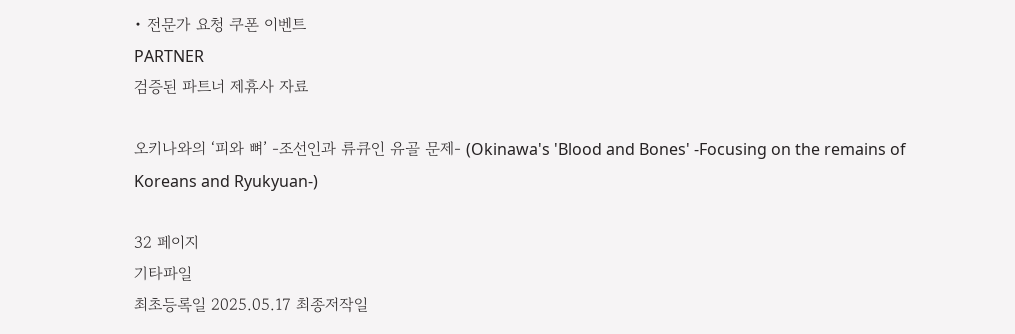• 전문가 요청 쿠폰 이벤트
PARTNER
검증된 파트너 제휴사 자료

오키나와의 ‘피와 뼈’ -조선인과 류큐인 유골 문제- (Okinawa's 'Blood and Bones' -Focusing on the remains of Koreans and Ryukyuan-)

32 페이지
기타파일
최초등록일 2025.05.17 최종저작일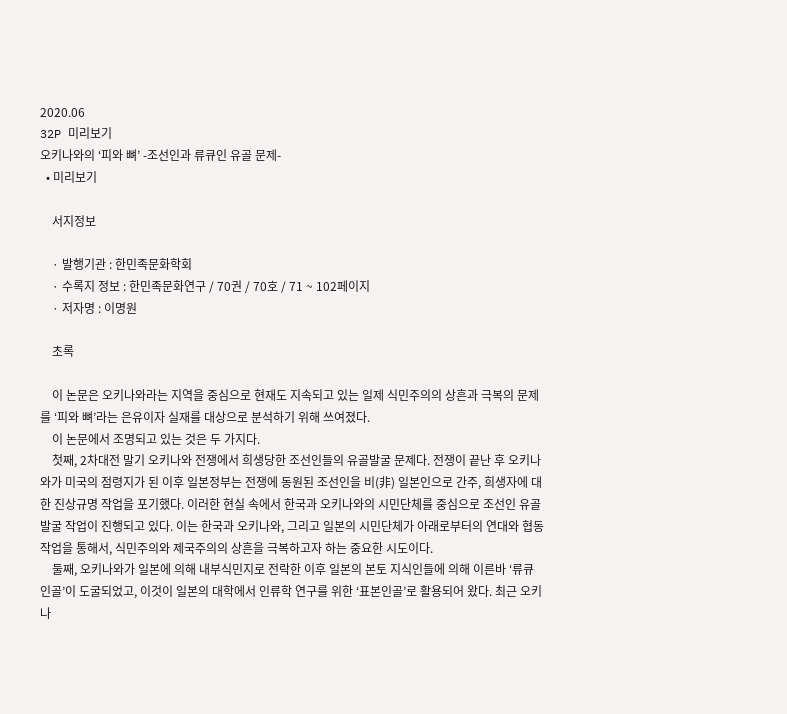2020.06
32P 미리보기
오키나와의 ‘피와 뼈’ -조선인과 류큐인 유골 문제-
  • 미리보기

    서지정보

    · 발행기관 : 한민족문화학회
    · 수록지 정보 : 한민족문화연구 / 70권 / 70호 / 71 ~ 102페이지
    · 저자명 : 이명원

    초록

    이 논문은 오키나와라는 지역을 중심으로 현재도 지속되고 있는 일제 식민주의의 상흔과 극복의 문제를 ‘피와 뼈’라는 은유이자 실재를 대상으로 분석하기 위해 쓰여졌다.
    이 논문에서 조명되고 있는 것은 두 가지다.
    첫째, 2차대전 말기 오키나와 전쟁에서 희생당한 조선인들의 유골발굴 문제다. 전쟁이 끝난 후 오키나와가 미국의 점령지가 된 이후 일본정부는 전쟁에 동원된 조선인을 비(非) 일본인으로 간주, 희생자에 대한 진상규명 작업을 포기했다. 이러한 현실 속에서 한국과 오키나와의 시민단체를 중심으로 조선인 유골발굴 작업이 진행되고 있다. 이는 한국과 오키나와, 그리고 일본의 시민단체가 아래로부터의 연대와 협동 작업을 통해서, 식민주의와 제국주의의 상흔을 극복하고자 하는 중요한 시도이다.
    둘째, 오키나와가 일본에 의해 내부식민지로 전락한 이후 일본의 본토 지식인들에 의해 이른바 ‘류큐 인골’이 도굴되었고, 이것이 일본의 대학에서 인류학 연구를 위한 ‘표본인골’로 활용되어 왔다. 최근 오키나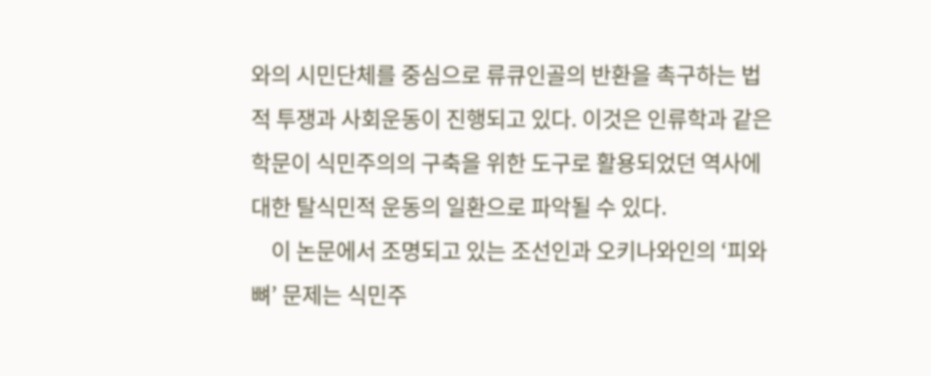와의 시민단체를 중심으로 류큐인골의 반환을 촉구하는 법적 투쟁과 사회운동이 진행되고 있다. 이것은 인류학과 같은 학문이 식민주의의 구축을 위한 도구로 활용되었던 역사에 대한 탈식민적 운동의 일환으로 파악될 수 있다.
    이 논문에서 조명되고 있는 조선인과 오키나와인의 ‘피와 뼈’ 문제는 식민주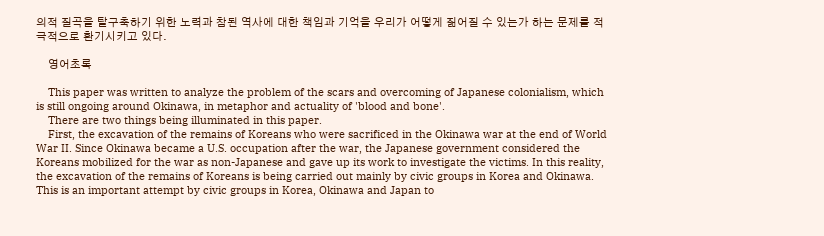의적 질곡을 탈구축하기 위한 노력과 참된 역사에 대한 책임과 기억을 우리가 어떻게 짊어질 수 있는가 하는 문제를 적극적으로 환기시키고 있다.

    영어초록

    This paper was written to analyze the problem of the scars and overcoming of Japanese colonialism, which is still ongoing around Okinawa, in metaphor and actuality of 'blood and bone'.
    There are two things being illuminated in this paper.
    First, the excavation of the remains of Koreans who were sacrificed in the Okinawa war at the end of World War II. Since Okinawa became a U.S. occupation after the war, the Japanese government considered the Koreans mobilized for the war as non-Japanese and gave up its work to investigate the victims. In this reality, the excavation of the remains of Koreans is being carried out mainly by civic groups in Korea and Okinawa. This is an important attempt by civic groups in Korea, Okinawa and Japan to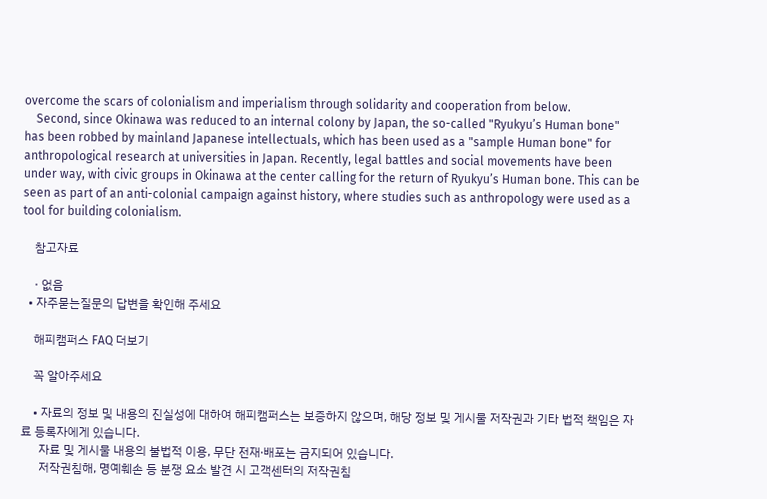overcome the scars of colonialism and imperialism through solidarity and cooperation from below.
    Second, since Okinawa was reduced to an internal colony by Japan, the so-called "Ryukyu’s Human bone" has been robbed by mainland Japanese intellectuals, which has been used as a "sample Human bone" for anthropological research at universities in Japan. Recently, legal battles and social movements have been under way, with civic groups in Okinawa at the center calling for the return of Ryukyu’s Human bone. This can be seen as part of an anti-colonial campaign against history, where studies such as anthropology were used as a tool for building colonialism.

    참고자료

    · 없음
  • 자주묻는질문의 답변을 확인해 주세요

    해피캠퍼스 FAQ 더보기

    꼭 알아주세요

    • 자료의 정보 및 내용의 진실성에 대하여 해피캠퍼스는 보증하지 않으며, 해당 정보 및 게시물 저작권과 기타 법적 책임은 자료 등록자에게 있습니다.
      자료 및 게시물 내용의 불법적 이용, 무단 전재∙배포는 금지되어 있습니다.
      저작권침해, 명예훼손 등 분쟁 요소 발견 시 고객센터의 저작권침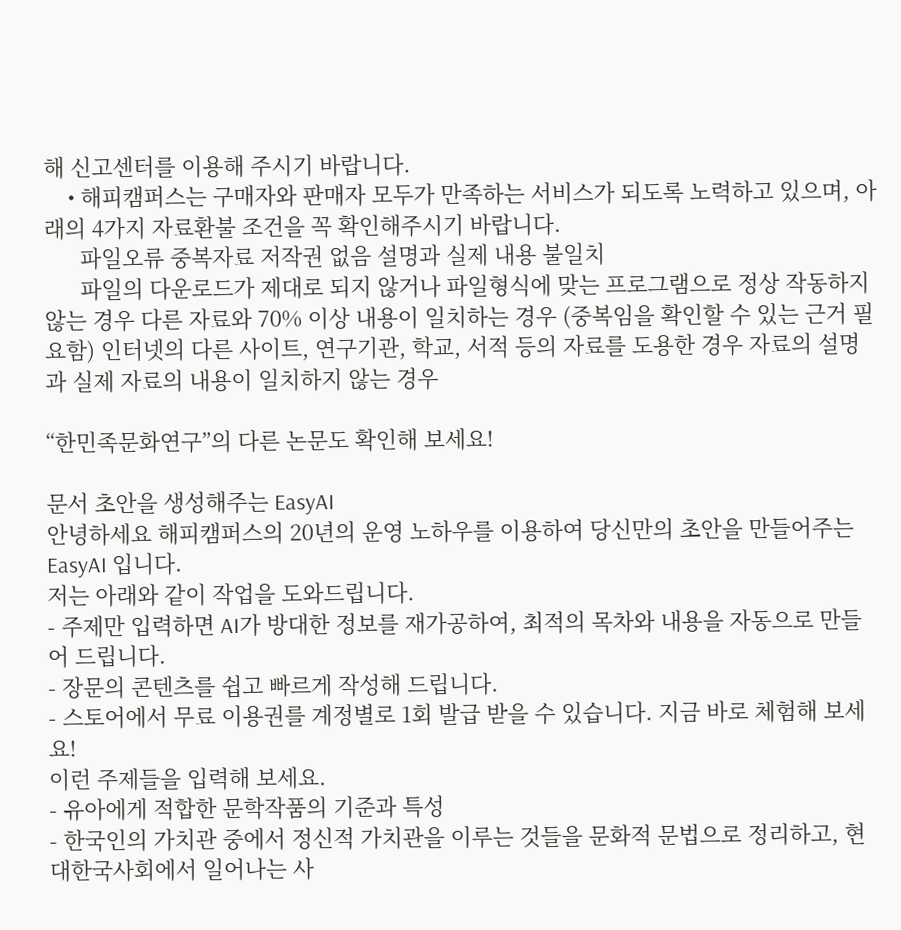해 신고센터를 이용해 주시기 바랍니다.
    • 해피캠퍼스는 구매자와 판매자 모두가 만족하는 서비스가 되도록 노력하고 있으며, 아래의 4가지 자료환불 조건을 꼭 확인해주시기 바랍니다.
      파일오류 중복자료 저작권 없음 설명과 실제 내용 불일치
      파일의 다운로드가 제대로 되지 않거나 파일형식에 맞는 프로그램으로 정상 작동하지 않는 경우 다른 자료와 70% 이상 내용이 일치하는 경우 (중복임을 확인할 수 있는 근거 필요함) 인터넷의 다른 사이트, 연구기관, 학교, 서적 등의 자료를 도용한 경우 자료의 설명과 실제 자료의 내용이 일치하지 않는 경우

“한민족문화연구”의 다른 논문도 확인해 보세요!

문서 초안을 생성해주는 EasyAI
안녕하세요 해피캠퍼스의 20년의 운영 노하우를 이용하여 당신만의 초안을 만들어주는 EasyAI 입니다.
저는 아래와 같이 작업을 도와드립니다.
- 주제만 입력하면 AI가 방대한 정보를 재가공하여, 최적의 목차와 내용을 자동으로 만들어 드립니다.
- 장문의 콘텐츠를 쉽고 빠르게 작성해 드립니다.
- 스토어에서 무료 이용권를 계정별로 1회 발급 받을 수 있습니다. 지금 바로 체험해 보세요!
이런 주제들을 입력해 보세요.
- 유아에게 적합한 문학작품의 기준과 특성
- 한국인의 가치관 중에서 정신적 가치관을 이루는 것들을 문화적 문법으로 정리하고, 현대한국사회에서 일어나는 사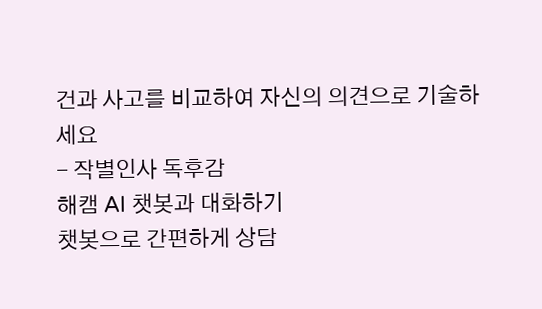건과 사고를 비교하여 자신의 의견으로 기술하세요
- 작별인사 독후감
해캠 AI 챗봇과 대화하기
챗봇으로 간편하게 상담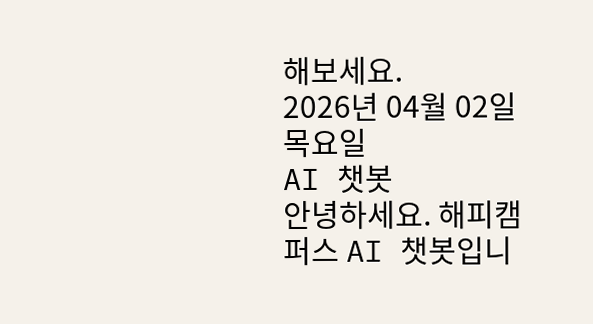해보세요.
2026년 04월 02일 목요일
AI 챗봇
안녕하세요. 해피캠퍼스 AI 챗봇입니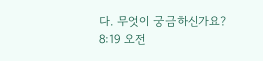다. 무엇이 궁금하신가요?
8:19 오전